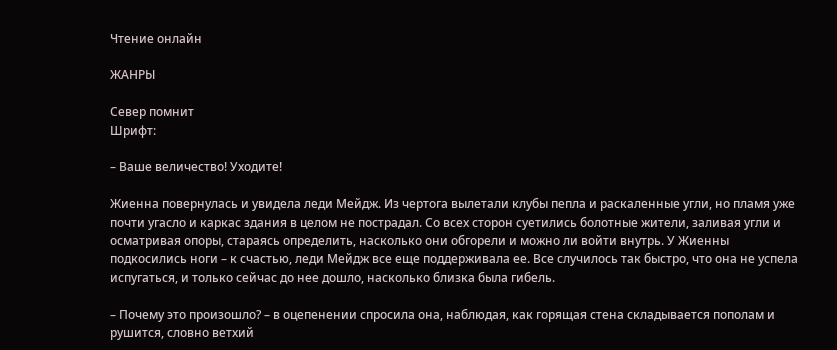Чтение онлайн

ЖАНРЫ

Север помнит
Шрифт:

– Ваше величество! Уходите!

Жиенна повернулась и увидела леди Мейдж. Из чертога вылетали клубы пепла и раскаленные угли, но пламя уже почти угасло и каркас здания в целом не пострадал. Со всех сторон суетились болотные жители, заливая угли и осматривая опоры, стараясь определить, насколько они обгорели и можно ли войти внутрь. У Жиенны подкосились ноги – к счастью, леди Мейдж все еще поддерживала ее. Все случилось так быстро, что она не успела испугаться, и только сейчас до нее дошло, насколько близка была гибель.

– Почему это произошло? – в оцепенении спросила она, наблюдая, как горящая стена складывается пополам и рушится, словно ветхий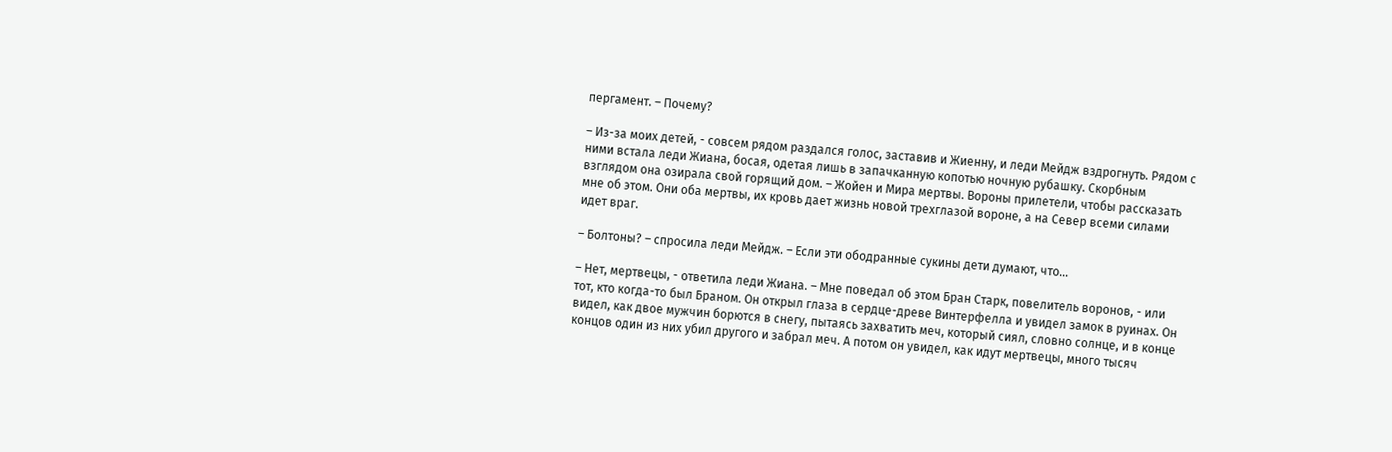пергамент. – Почему?

– Из-за моих детей, - совсем рядом раздался голос, заставив и Жиенну, и леди Мейдж вздрогнуть. Рядом с ними встала леди Жиана, босая, одетая лишь в запачканную копотью ночную рубашку. Скорбным взглядом она озирала свой горящий дом. – Жойен и Мира мертвы. Вороны прилетели, чтобы рассказать мне об этом. Они оба мертвы, их кровь дает жизнь новой трехглазой вороне, а на Север всеми силами идет враг.

– Болтоны? – спросила леди Мейдж. – Если эти ободранные сукины дети думают, что…

– Нет, мертвецы, - ответила леди Жиана. – Мне поведал об этом Бран Старк, повелитель воронов, - или тот, кто когда-то был Браном. Он открыл глаза в сердце-древе Винтерфелла и увидел замок в руинах. Он видел, как двое мужчин борются в снегу, пытаясь захватить меч, который сиял, словно солнце, и в конце концов один из них убил другого и забрал меч. А потом он увидел, как идут мертвецы, много тысяч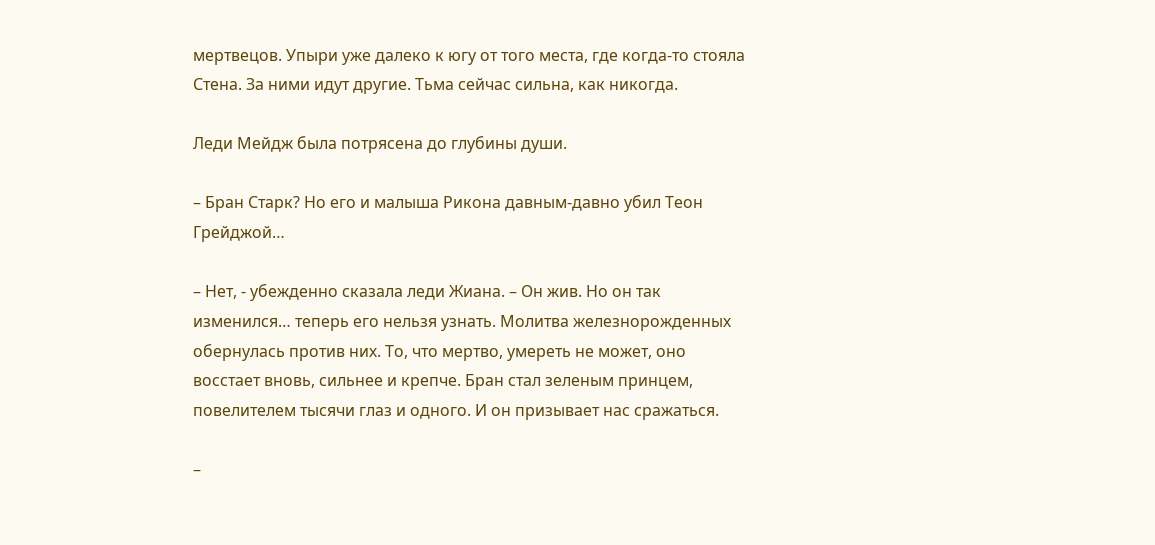мертвецов. Упыри уже далеко к югу от того места, где когда-то стояла Стена. За ними идут другие. Тьма сейчас сильна, как никогда.

Леди Мейдж была потрясена до глубины души.

– Бран Старк? Но его и малыша Рикона давным-давно убил Теон Грейджой…

– Нет, - убежденно сказала леди Жиана. – Он жив. Но он так изменился… теперь его нельзя узнать. Молитва железнорожденных обернулась против них. То, что мертво, умереть не может, оно восстает вновь, сильнее и крепче. Бран стал зеленым принцем, повелителем тысячи глаз и одного. И он призывает нас сражаться.

–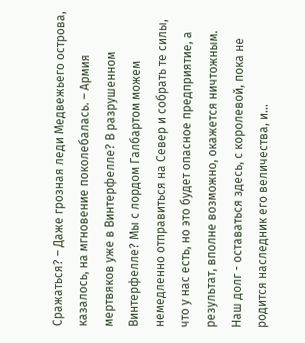Сражаться? – Даже грозная леди Медвежьего острова, казалось, на мгновение поколебалась. – Армия мертвяков уже в Винтерфелле? В разрушенном Винтерфелле? Мы с лордом Галбартом можем немедленно отправиться на Север и собрать те силы, что у нас есть, но это будет опасное предприятие, а результат, вполне возможно, окажется ничтожным. Наш долг - оставаться здесь, с королевой, пока не родится наследник его величества, и…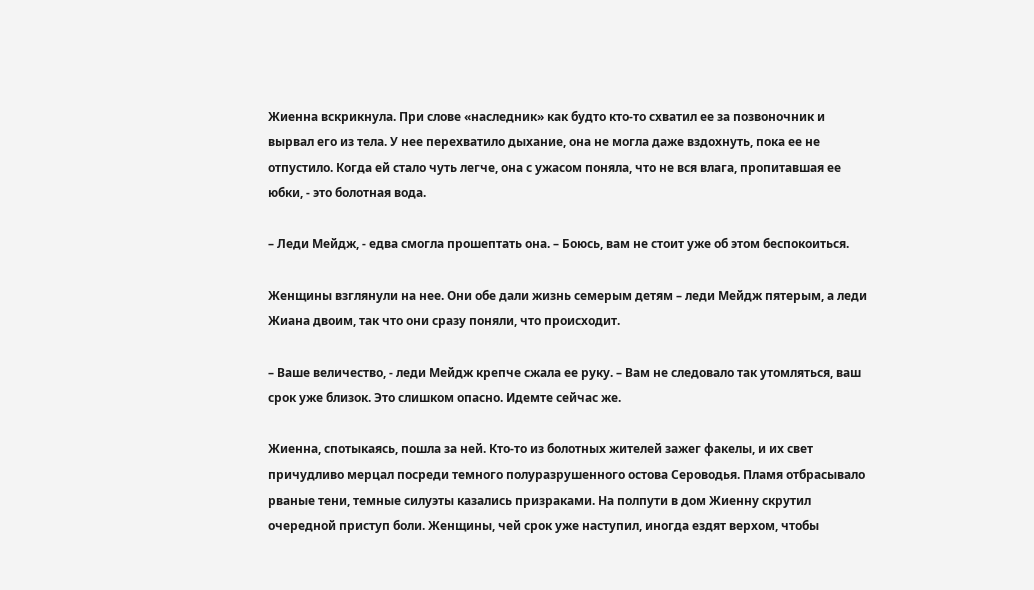Жиенна вскрикнула. При слове «наследник» как будто кто-то схватил ее за позвоночник и вырвал его из тела. У нее перехватило дыхание, она не могла даже вздохнуть, пока ее не отпустило. Когда ей стало чуть легче, она с ужасом поняла, что не вся влага, пропитавшая ее юбки, - это болотная вода.

– Леди Мейдж, - едва смогла прошептать она. – Боюсь, вам не стоит уже об этом беспокоиться.

Женщины взглянули на нее. Они обе дали жизнь семерым детям – леди Мейдж пятерым, а леди Жиана двоим, так что они сразу поняли, что происходит.

– Ваше величество, - леди Мейдж крепче сжала ее руку. – Вам не следовало так утомляться, ваш срок уже близок. Это слишком опасно. Идемте сейчас же.

Жиенна, спотыкаясь, пошла за ней. Кто-то из болотных жителей зажег факелы, и их свет причудливо мерцал посреди темного полуразрушенного остова Сероводья. Пламя отбрасывало рваные тени, темные силуэты казались призраками. На полпути в дом Жиенну скрутил очередной приступ боли. Женщины, чей срок уже наступил, иногда ездят верхом, чтобы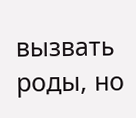вызвать роды, но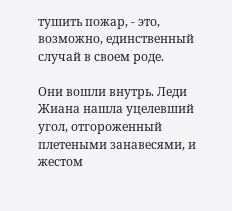тушить пожар, - это, возможно, единственный случай в своем роде.

Они вошли внутрь. Леди Жиана нашла уцелевший угол, отгороженный плетеными занавесями, и жестом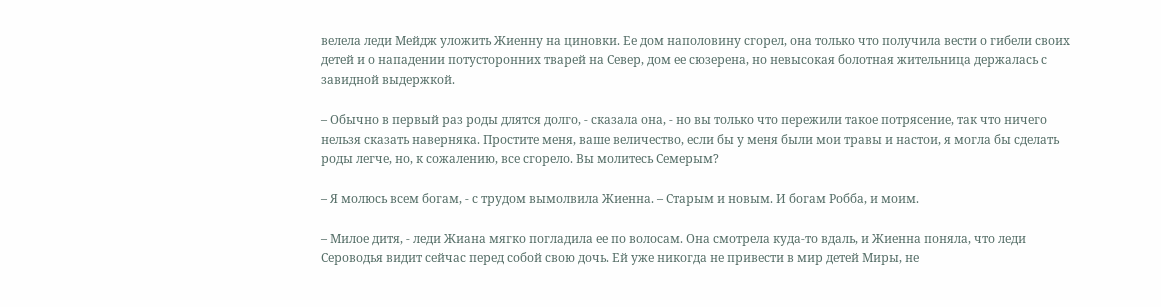велела леди Мейдж уложить Жиенну на циновки. Ее дом наполовину сгорел, она только что получила вести о гибели своих детей и о нападении потусторонних тварей на Север, дом ее сюзерена, но невысокая болотная жительница держалась с завидной выдержкой.

– Обычно в первый раз роды длятся долго, - сказала она, - но вы только что пережили такое потрясение, так что ничего нельзя сказать наверняка. Простите меня, ваше величество, если бы у меня были мои травы и настои, я могла бы сделать роды легче, но, к сожалению, все сгорело. Вы молитесь Семерым?

– Я молюсь всем богам, - с трудом вымолвила Жиенна. – Старым и новым. И богам Робба, и моим.

– Милое дитя, - леди Жиана мягко погладила ее по волосам. Она смотрела куда-то вдаль, и Жиенна поняла, что леди Сероводья видит сейчас перед собой свою дочь. Ей уже никогда не привести в мир детей Миры, не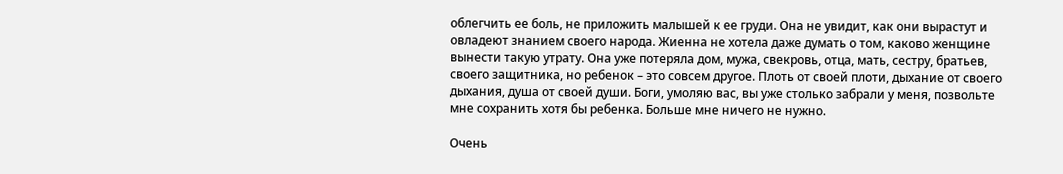облегчить ее боль, не приложить малышей к ее груди. Она не увидит, как они вырастут и овладеют знанием своего народа. Жиенна не хотела даже думать о том, каково женщине вынести такую утрату. Она уже потеряла дом, мужа, свекровь, отца, мать, сестру, братьев, своего защитника, но ребенок – это совсем другое. Плоть от своей плоти, дыхание от своего дыхания, душа от своей души. Боги, умоляю вас, вы уже столько забрали у меня, позвольте мне сохранить хотя бы ребенка. Больше мне ничего не нужно.

Очень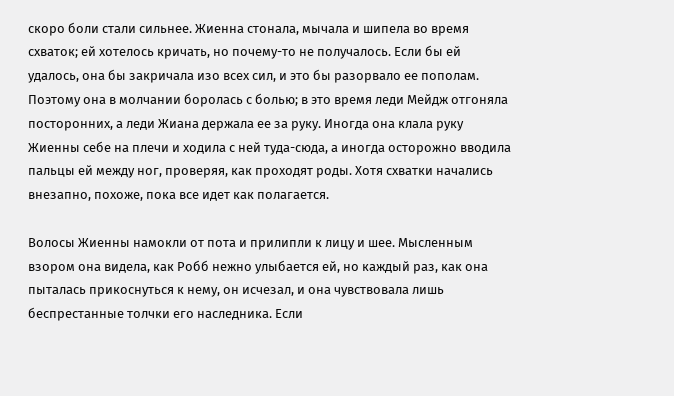скоро боли стали сильнее. Жиенна стонала, мычала и шипела во время схваток; ей хотелось кричать, но почему-то не получалось. Если бы ей удалось, она бы закричала изо всех сил, и это бы разорвало ее пополам. Поэтому она в молчании боролась с болью; в это время леди Мейдж отгоняла посторонних, а леди Жиана держала ее за руку. Иногда она клала руку Жиенны себе на плечи и ходила с ней туда-сюда, а иногда осторожно вводила пальцы ей между ног, проверяя, как проходят роды. Хотя схватки начались внезапно, похоже, пока все идет как полагается.

Волосы Жиенны намокли от пота и прилипли к лицу и шее. Мысленным взором она видела, как Робб нежно улыбается ей, но каждый раз, как она пыталась прикоснуться к нему, он исчезал, и она чувствовала лишь беспрестанные толчки его наследника. Если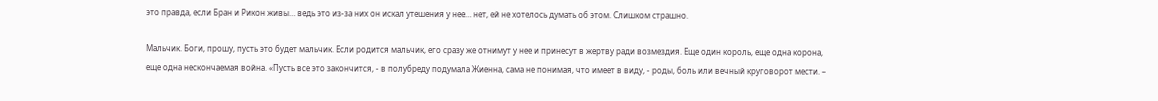это правда, если Бран и Рикон живы… ведь это из-за них он искал утешения у нее… нет, ей не хотелось думать об этом. Слишком страшно.

Мальчик. Боги, прошу, пусть это будет мальчик. Если родится мальчик, его сразу же отнимут у нее и принесут в жертву ради возмездия. Еще один король, еще одна корона, еще одна нескончаемая война. «Пусть все это закончится, - в полубреду подумала Жиенна, сама не понимая, что имеет в виду, - роды, боль или вечный круговорот мести. –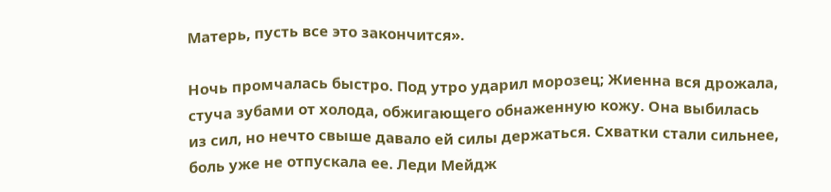Матерь, пусть все это закончится».

Ночь промчалась быстро. Под утро ударил морозец; Жиенна вся дрожала, стуча зубами от холода, обжигающего обнаженную кожу. Она выбилась из сил, но нечто свыше давало ей силы держаться. Схватки стали сильнее, боль уже не отпускала ее. Леди Мейдж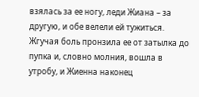взялась за ее ногу, леди Жиана – за другую, и обе велели ей тужиться. Жгучая боль пронзила ее от затылка до пупка и, словно молния, вошла в утробу, и Жиенна наконец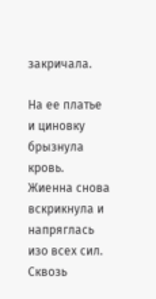закричала.

На ее платье и циновку брызнула кровь. Жиенна снова вскрикнула и напряглась изо всех сил. Сквозь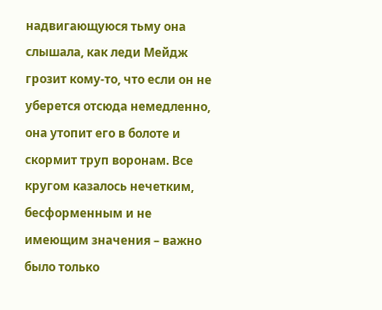надвигающуюся тьму она слышала, как леди Мейдж грозит кому-то, что если он не уберется отсюда немедленно, она утопит его в болоте и скормит труп воронам. Все кругом казалось нечетким, бесформенным и не имеющим значения – важно было только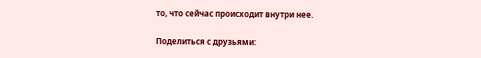то, что сейчас происходит внутри нее.

Поделиться с друзьями: